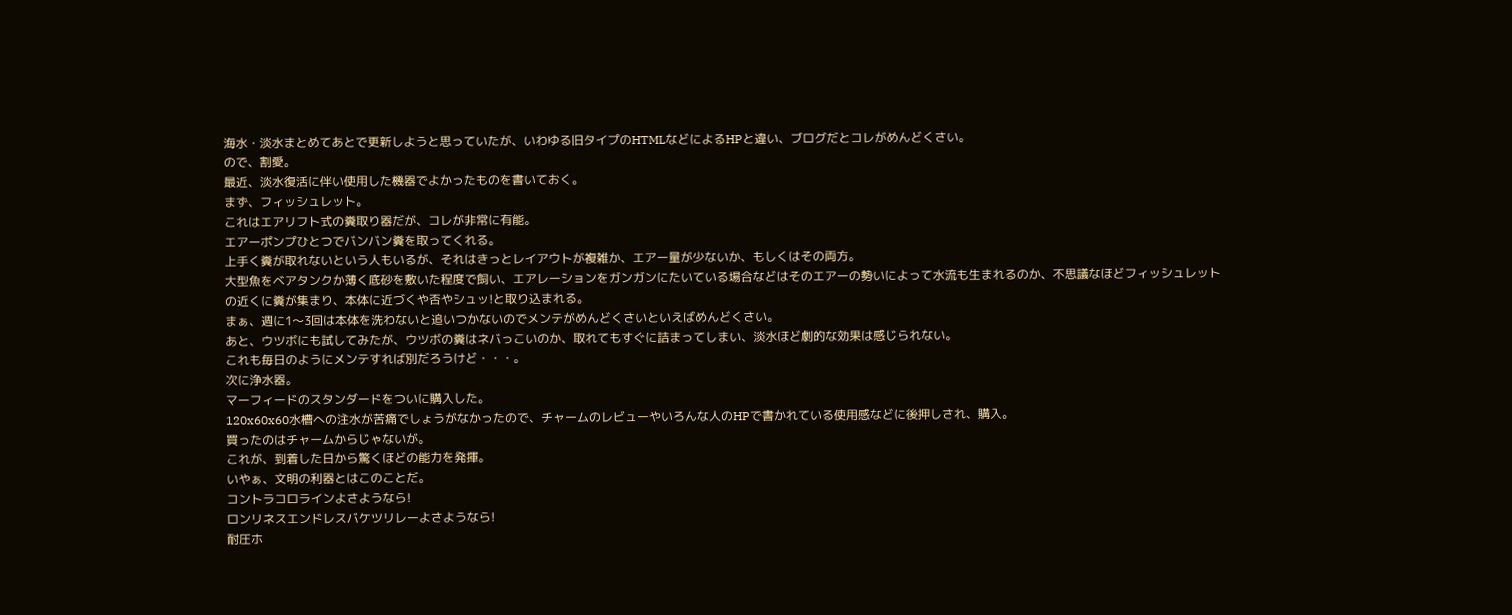海水・淡水まとめてあとで更新しようと思っていたが、いわゆる旧タイプのHTMLなどによるHPと違い、ブログだとコレがめんどくさい。
ので、割愛。
最近、淡水復活に伴い使用した機器でよかったものを書いておく。
まず、フィッシュレット。
これはエアリフト式の糞取り器だが、コレが非常に有能。
エアーポンプひとつでバンバン糞を取ってくれる。
上手く糞が取れないという人もいるが、それはきっとレイアウトが複雑か、エアー量が少ないか、もしくはその両方。
大型魚をベアタンクか薄く底砂を敷いた程度で飼い、エアレーションをガンガンにたいている場合などはそのエアーの勢いによって水流も生まれるのか、不思議なほどフィッシュレットの近くに糞が集まり、本体に近づくや否やシュッ!と取り込まれる。
まぁ、週に1〜3回は本体を洗わないと追いつかないのでメンテがめんどくさいといえばめんどくさい。
あと、ウツボにも試してみたが、ウツボの糞はネバっこいのか、取れてもすぐに詰まってしまい、淡水ほど劇的な効果は感じられない。
これも毎日のようにメンテすれば別だろうけど・・・。
次に浄水器。
マーフィードのスタンダードをついに購入した。
120x60x60水槽への注水が苦痛でしょうがなかったので、チャームのレビューやいろんな人のHPで書かれている使用感などに後押しされ、購入。
買ったのはチャームからじゃないが。
これが、到着した日から驚くほどの能力を発揮。
いやぁ、文明の利器とはこのことだ。
コントラコロラインよさようなら!
ロンリネスエンドレスバケツリレーよさようなら!
耐圧ホ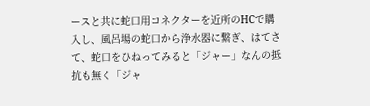ースと共に蛇口用コネクターを近所のHCで購入し、風呂場の蛇口から浄水器に繋ぎ、はてさて、蛇口をひねってみると「ジャー」なんの抵抗も無く「ジャ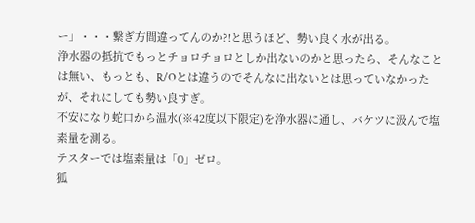ー」・・・繋ぎ方間違ってんのか?!と思うほど、勢い良く水が出る。
浄水器の抵抗でもっとチョロチョロとしか出ないのかと思ったら、そんなことは無い、もっとも、R/Oとは違うのでそんなに出ないとは思っていなかったが、それにしても勢い良すぎ。
不安になり蛇口から温水(※42度以下限定)を浄水器に通し、バケツに汲んで塩素量を測る。
テスターでは塩素量は「0」ゼロ。
狐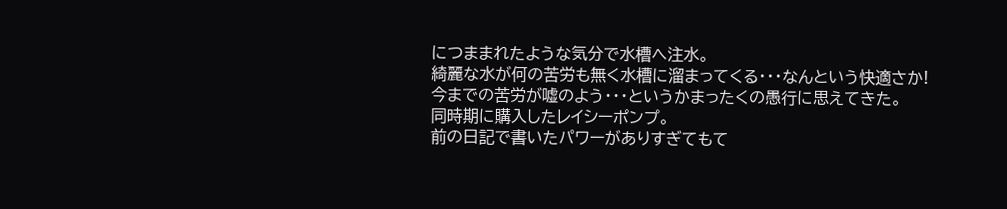につままれたような気分で水槽へ注水。
綺麗な水が何の苦労も無く水槽に溜まってくる・・・なんという快適さか!
今までの苦労が嘘のよう・・・というかまったくの愚行に思えてきた。
同時期に購入したレイシーポンプ。
前の日記で書いたパワーがありすぎてもて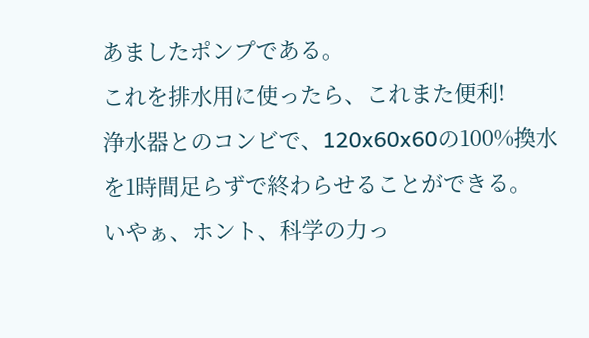あましたポンプである。
これを排水用に使ったら、これまた便利!
浄水器とのコンビで、120x60x60の100%換水を1時間足らずで終わらせることができる。
いやぁ、ホント、科学の力っ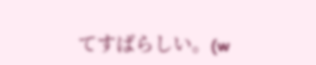てすばらしい。(w